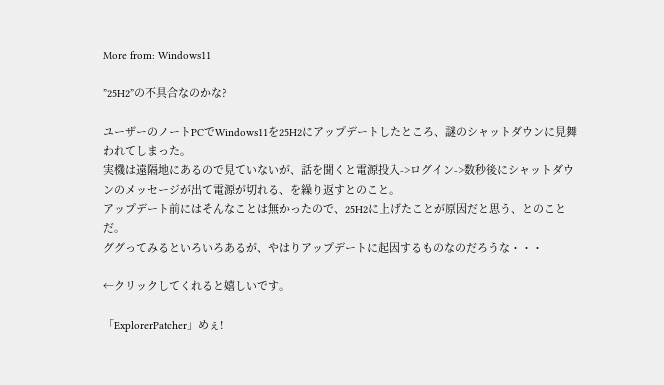More from: Windows11

”25H2”の不具合なのかな?

ユーザーのノートPCでWindows11を25H2にアップデートしたところ、謎のシャットダウンに見舞われてしまった。
実機は遠隔地にあるので見ていないが、話を聞くと電源投入->ログイン->数秒後にシャットダウンのメッセージが出て電源が切れる、を繰り返すとのこと。
アップデート前にはそんなことは無かったので、25H2に上げたことが原因だと思う、とのことだ。
ググってみるといろいろあるが、やはりアップデートに起因するものなのだろうな・・・

←クリックしてくれると嬉しいです。

「ExplorerPatcher」めぇ!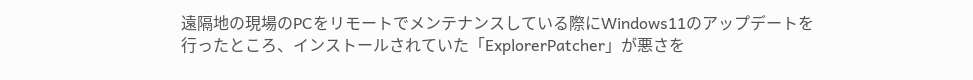遠隔地の現場のPCをリモートでメンテナンスしている際にWindows11のアップデートを行ったところ、インストールされていた「ExplorerPatcher」が悪さを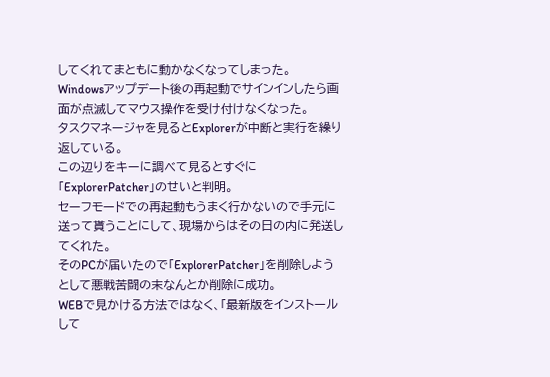してくれてまともに動かなくなってしまった。
Windowsアップデート後の再起動でサインインしたら画面が点滅してマウス操作を受け付けなくなった。
タスクマネージャを見るとExplorerが中断と実行を繰り返している。
この辺りをキーに調べて見るとすぐに「ExplorerPatcher」のせいと判明。
セーフモードでの再起動もうまく行かないので手元に送って貰うことにして、現場からはその日の内に発送してくれた。
そのPCが届いたので「ExplorerPatcher」を削除しようとして悪戦苦闘の末なんとか削除に成功。
WEBで見かける方法ではなく、「最新版をインストールして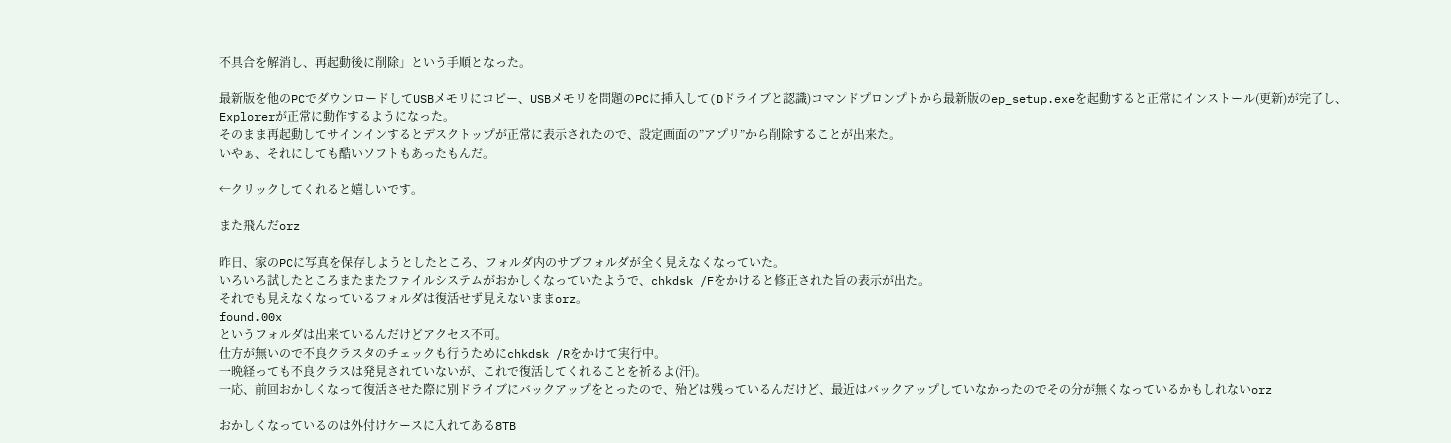不具合を解消し、再起動後に削除」という手順となった。

最新版を他のPCでダウンロードしてUSBメモリにコピー、USBメモリを問題のPCに挿入して(Dドライブと認識)コマンドプロンプトから最新版のep_setup.exeを起動すると正常にインストール(更新)が完了し、Explorerが正常に動作するようになった。
そのまま再起動してサインインするとデスクトップが正常に表示されたので、設定画面の”アプリ”から削除することが出来た。
いやぁ、それにしても酷いソフトもあったもんだ。

←クリックしてくれると嬉しいです。

また飛んだorz

昨日、家のPCに写真を保存しようとしたところ、フォルダ内のサブフォルダが全く見えなくなっていた。
いろいろ試したところまたまたファイルシステムがおかしくなっていたようで、chkdsk /Fをかけると修正された旨の表示が出た。
それでも見えなくなっているフォルダは復活せず見えないままorz。
found.00x
というフォルダは出来ているんだけどアクセス不可。
仕方が無いので不良クラスタのチェックも行うためにchkdsk /Rをかけて実行中。
一晩経っても不良クラスは発見されていないが、これで復活してくれることを祈るよ(汗)。
一応、前回おかしくなって復活させた際に別ドライブにバックアップをとったので、殆どは残っているんだけど、最近はバックアップしていなかったのでその分が無くなっているかもしれないorz

おかしくなっているのは外付けケースに入れてある8TB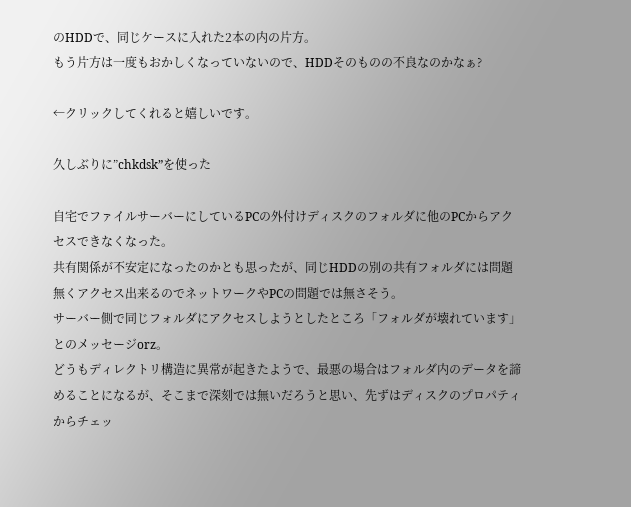のHDDで、同じケースに入れた2本の内の片方。
もう片方は一度もおかしくなっていないので、HDDそのものの不良なのかなぁ?

←クリックしてくれると嬉しいです。

久しぶりに”chkdsk”を使った

自宅でファイルサーバーにしているPCの外付けディスクのフォルダに他のPCからアクセスできなくなった。
共有関係が不安定になったのかとも思ったが、同じHDDの別の共有フォルダには問題無くアクセス出来るのでネットワークやPCの問題では無さそう。
サーバー側で同じフォルダにアクセスしようとしたところ「フォルダが壊れています」とのメッセージorz。
どうもディレクトリ構造に異常が起きたようで、最悪の場合はフォルダ内のデータを諦めることになるが、そこまで深刻では無いだろうと思い、先ずはディスクのプロパティからチェッ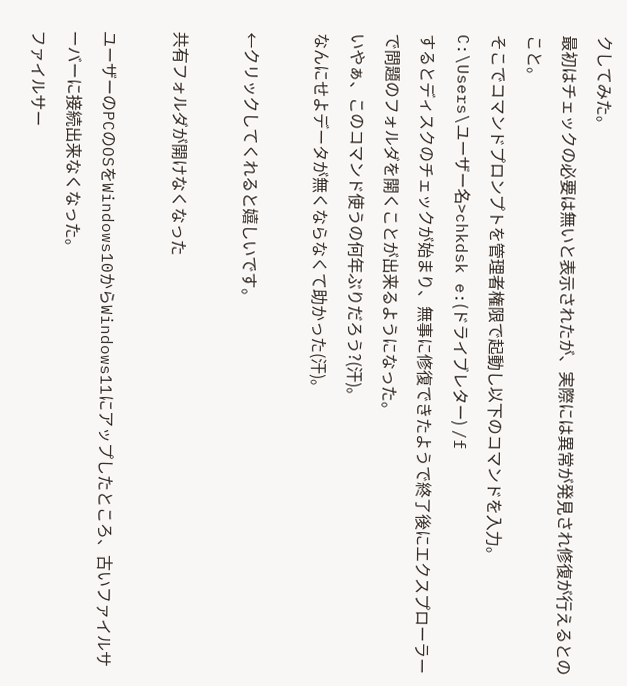クしてみた。
最初はチェックの必要は無いと表示されたが、実際には異常が発見され修復が行えるとのこと。
そこでコマンドプロンプトを管理者権限で起動し以下のコマンドを入力。
C:\Users\ユーザー名>chkdsk e:(ドライブレター) /f
するとディスクのチェックが始まり、無事に修復できたようで終了後にエクスプローラーで問題のフォルダを開くことが出来るようになった。
いやぁ、このコマンド使うの何年ぶりだろう?(汗)。
なんにせよデータが無くならなくて助かった(汗)。

←クリックしてくれると嬉しいです。

共有フォルダが開けなくなった

ユーザーのPCのOSをWindows10からWindows11にアップしたところ、古いファイルサーバーに接続出来なくなった。
ファイルサー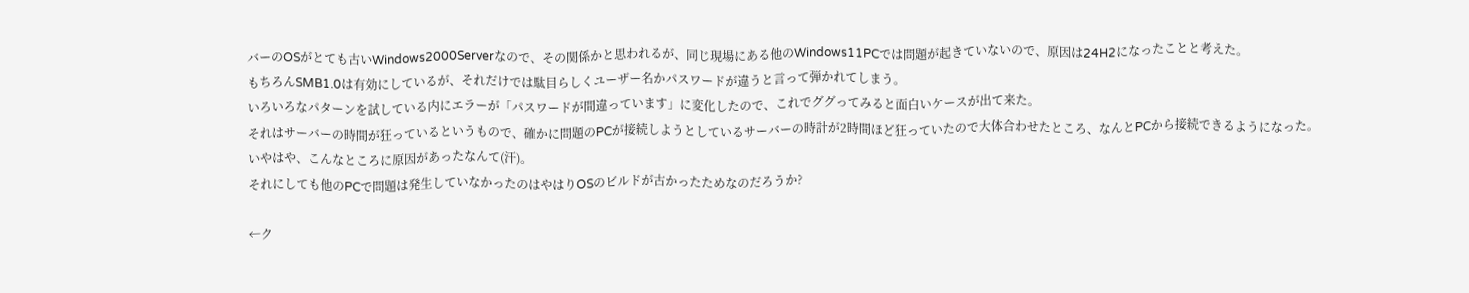バーのOSがとても古いWindows2000Serverなので、その関係かと思われるが、同じ現場にある他のWindows11PCでは問題が起きていないので、原因は24H2になったことと考えた。
もちろんSMB1.0は有効にしているが、それだけでは駄目らしくユーザー名かパスワードが違うと言って弾かれてしまう。
いろいろなパターンを試している内にエラーが「パスワードが間違っています」に変化したので、これでググってみると面白いケースが出て来た。
それはサーバーの時間が狂っているというもので、確かに問題のPCが接続しようとしているサーバーの時計が2時間ほど狂っていたので大体合わせたところ、なんとPCから接続できるようになった。
いやはや、こんなところに原因があったなんて(汗)。
それにしても他のPCで問題は発生していなかったのはやはりOSのビルドが古かったためなのだろうか?

←ク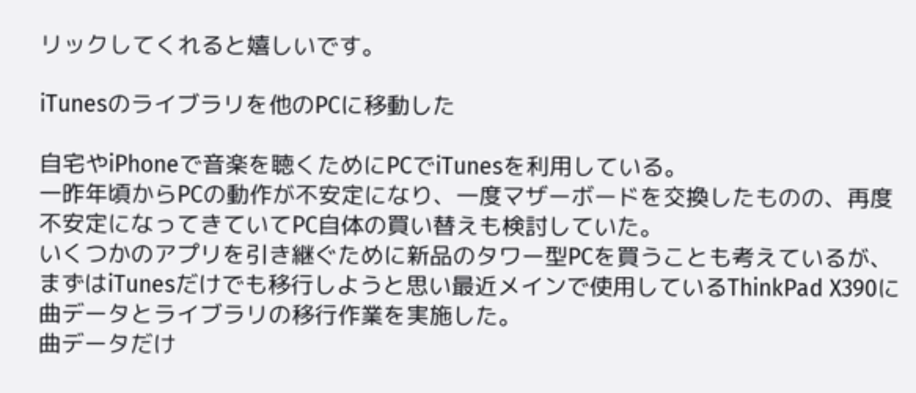リックしてくれると嬉しいです。

iTunesのライブラリを他のPCに移動した

自宅やiPhoneで音楽を聴くためにPCでiTunesを利用している。
一昨年頃からPCの動作が不安定になり、一度マザーボードを交換したものの、再度不安定になってきていてPC自体の買い替えも検討していた。
いくつかのアプリを引き継ぐために新品のタワー型PCを買うことも考えているが、まずはiTunesだけでも移行しようと思い最近メインで使用しているThinkPad X390に曲データとライブラリの移行作業を実施した。
曲データだけ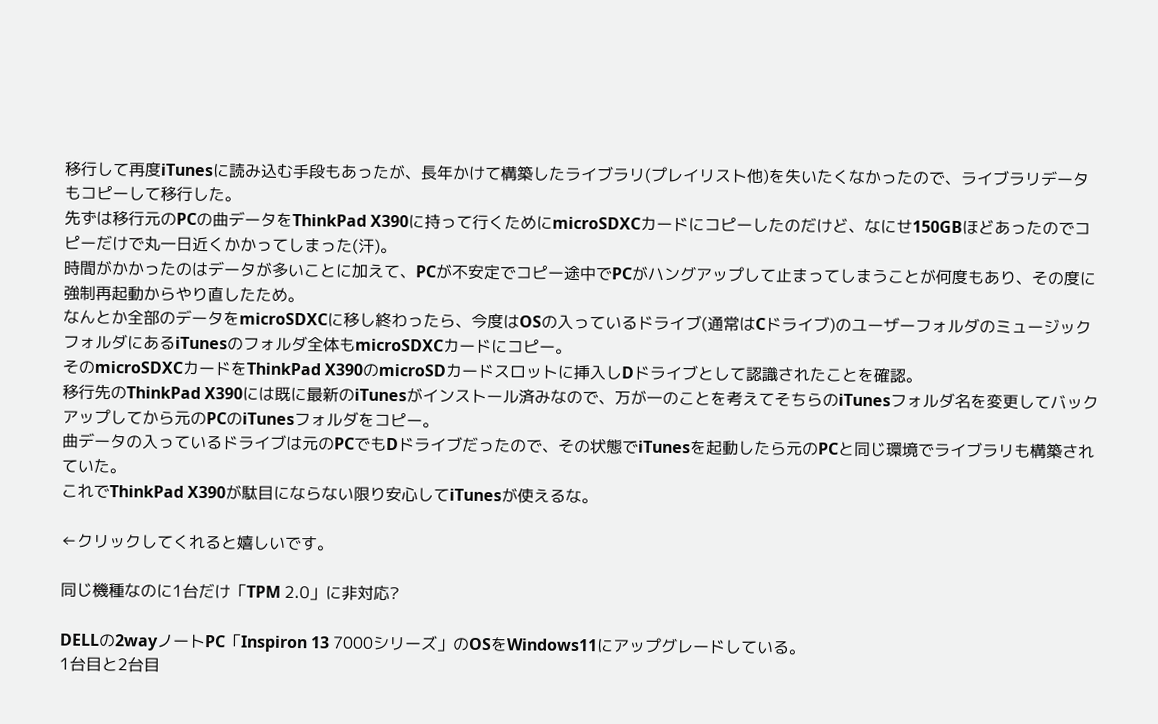移行して再度iTunesに読み込む手段もあったが、長年かけて構築したライブラリ(プレイリスト他)を失いたくなかったので、ライブラリデータもコピーして移行した。
先ずは移行元のPCの曲データをThinkPad X390に持って行くためにmicroSDXCカードにコピーしたのだけど、なにせ150GBほどあったのでコピーだけで丸一日近くかかってしまった(汗)。
時間がかかったのはデータが多いことに加えて、PCが不安定でコピー途中でPCがハングアップして止まってしまうことが何度もあり、その度に強制再起動からやり直したため。
なんとか全部のデータをmicroSDXCに移し終わったら、今度はOSの入っているドライブ(通常はCドライブ)のユーザーフォルダのミュージックフォルダにあるiTunesのフォルダ全体もmicroSDXCカードにコピー。
そのmicroSDXCカードをThinkPad X390のmicroSDカードスロットに挿入しDドライブとして認識されたことを確認。
移行先のThinkPad X390には既に最新のiTunesがインストール済みなので、万が一のことを考えてそちらのiTunesフォルダ名を変更してバックアップしてから元のPCのiTunesフォルダをコピー。
曲データの入っているドライブは元のPCでもDドライブだったので、その状態でiTunesを起動したら元のPCと同じ環境でライブラリも構築されていた。
これでThinkPad X390が駄目にならない限り安心してiTunesが使えるな。

←クリックしてくれると嬉しいです。

同じ機種なのに1台だけ「TPM 2.0」に非対応?

DELLの2wayノートPC「Inspiron 13 7000シリーズ」のOSをWindows11にアップグレードしている。
1台目と2台目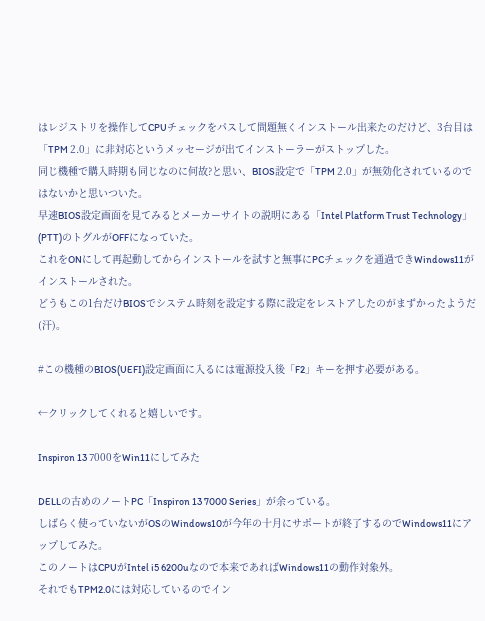はレジストリを操作してCPUチェックをパスして問題無くインストール出来たのだけど、3台目は「TPM 2.0」に非対応というメッセージが出てインストーラーがストップした。
同じ機種で購入時期も同じなのに何故?と思い、BIOS設定で「TPM 2.0」が無効化されているのではないかと思いついた。
早速BIOS設定画面を見てみるとメーカーサイトの説明にある「Intel Platform Trust Technology」(PTT)のトグルがOFFになっていた。
これをONにして再起動してからインストールを試すと無事にPCチェックを通過できWindows11がインストールされた。
どうもこの1台だけBIOSでシステム時刻を設定する際に設定をレストアしたのがまずかったようだ(汗)。

#この機種のBIOS(UEFI)設定画面に入るには電源投入後「F2」キーを押す必要がある。

←クリックしてくれると嬉しいです。

Inspiron 13 7000をWin11にしてみた

DELLの古めのノートPC「Inspiron 13 7000 Series」が余っている。
しばらく使っていないがOSのWindows10が今年の十月にサポートが終了するのでWindows11にアップしてみた。
このノートはCPUがIntel i5 6200uなので本来であればWindows11の動作対象外。
それでもTPM2.0には対応しているのでイン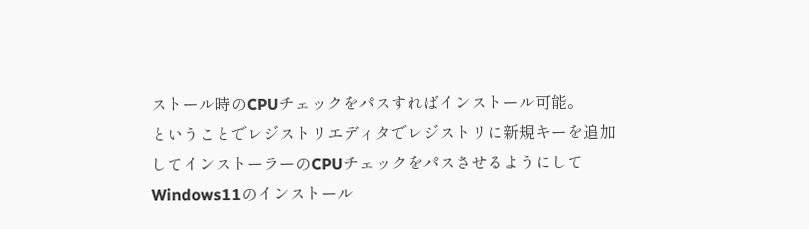ストール時のCPUチェックをパスすればインストール可能。
ということでレジストリエディタでレジストリに新規キーを追加してインストーラーのCPUチェックをパスさせるようにしてWindows11のインストール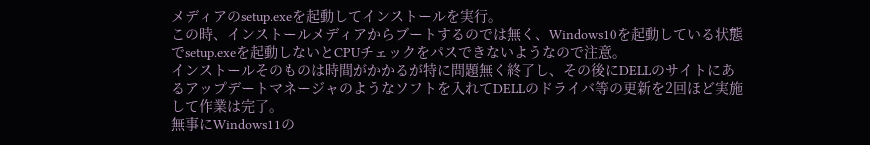メディアのsetup.exeを起動してインストールを実行。
この時、インストールメディアからブートするのでは無く、Windows10を起動している状態でsetup.exeを起動しないとCPUチェックをパスできないようなので注意。
インストールそのものは時間がかかるが特に問題無く終了し、その後にDELLのサイトにあるアップデートマネージャのようなソフトを入れてDELLのドライバ等の更新を2回ほど実施して作業は完了。
無事にWindows11の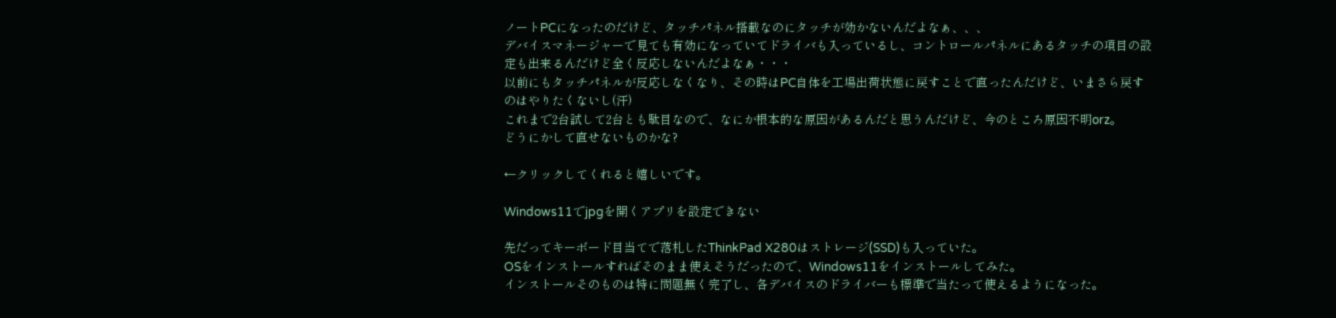ノートPCになったのだけど、タッチパネル搭載なのにタッチが効かないんだよなぁ、、、
デバイスマネージャーで見ても有効になっていてドライバも入っているし、コントロールパネルにあるタッチの項目の設定も出来るんだけど全く反応しないんだよなぁ・・・
以前にもタッチパネルが反応しなくなり、その時はPC自体を工場出荷状態に戻すことで直ったんだけど、いまさら戻すのはやりたくないし(汗)
これまで2台試して2台とも駄目なので、なにか根本的な原因があるんだと思うんだけど、今のところ原因不明orz。
どうにかして直せないものかな?

←クリックしてくれると嬉しいです。

Windows11でjpgを開くアプリを設定できない

先だってキーボード目当てで落札したThinkPad X280はストレージ(SSD)も入っていた。
OSをインストールすればそのまま使えそうだったので、Windows11をインストールしてみた。
インストールそのものは特に問題無く完了し、各デバイスのドライバーも標準で当たって使えるようになった。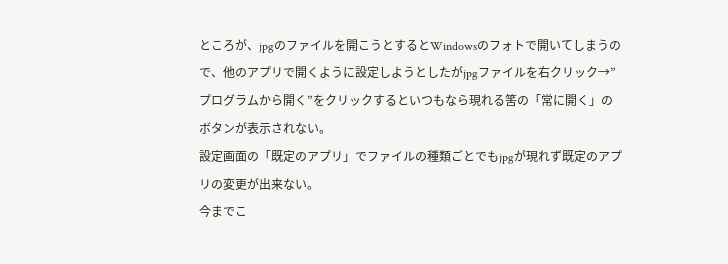ところが、jpgのファイルを開こうとするとWindowsのフォトで開いてしまうので、他のアプリで開くように設定しようとしたがjpgファイルを右クリック→”プログラムから開く”をクリックするといつもなら現れる筈の「常に開く」のボタンが表示されない。
設定画面の「既定のアプリ」でファイルの種類ごとでもjpgが現れず既定のアプリの変更が出来ない。
今までこ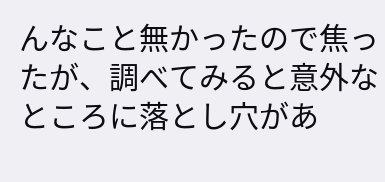んなこと無かったので焦ったが、調べてみると意外なところに落とし穴があ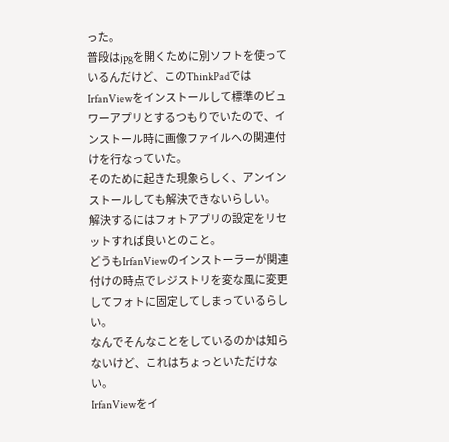った。
普段はjpgを開くために別ソフトを使っているんだけど、このThinkPadではIrfanViewをインストールして標準のビュワーアプリとするつもりでいたので、インストール時に画像ファイルへの関連付けを行なっていた。
そのために起きた現象らしく、アンインストールしても解決できないらしい。
解決するにはフォトアプリの設定をリセットすれば良いとのこと。
どうもIrfanViewのインストーラーが関連付けの時点でレジストリを変な風に変更してフォトに固定してしまっているらしい。
なんでそんなことをしているのかは知らないけど、これはちょっといただけない。
IrfanViewをイ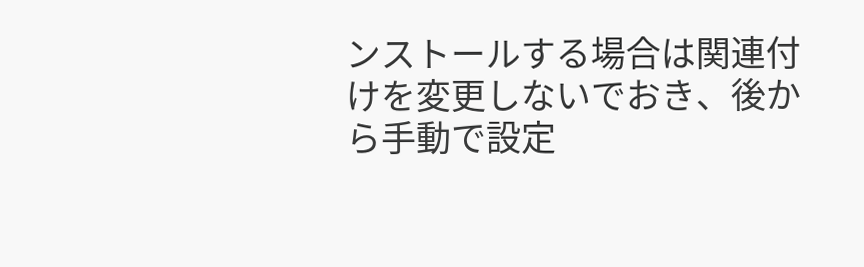ンストールする場合は関連付けを変更しないでおき、後から手動で設定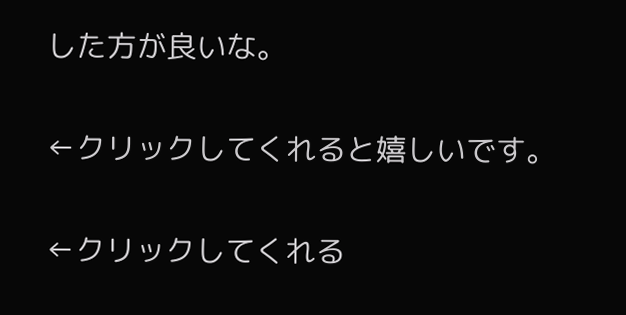した方が良いな。

←クリックしてくれると嬉しいです。

←クリックしてくれる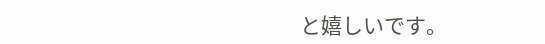と嬉しいです。